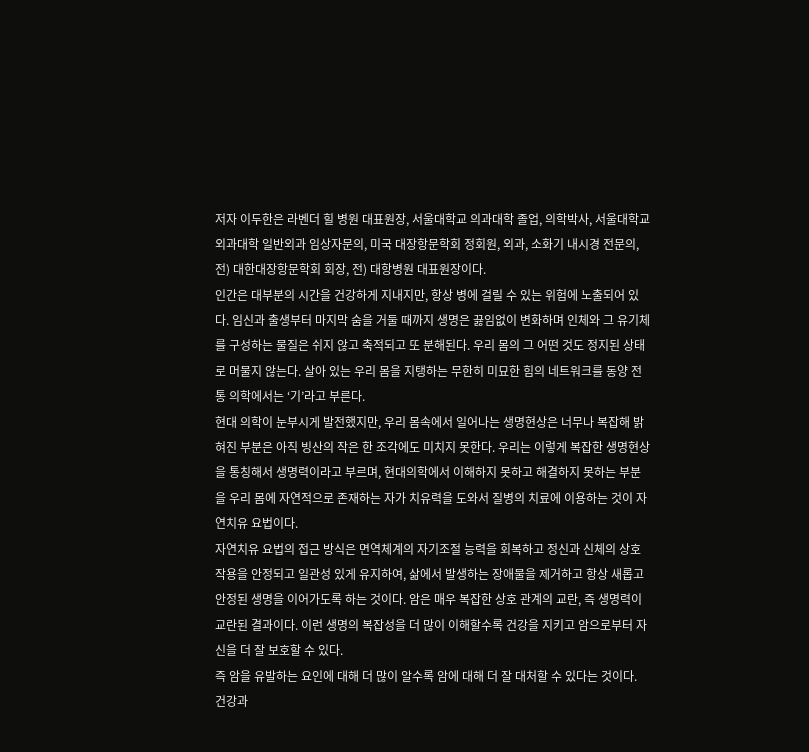저자 이두한은 라벤더 힐 병원 대표원장, 서울대학교 의과대학 졸업, 의학박사, 서울대학교 외과대학 일반외과 임상자문의, 미국 대장항문학회 정회원, 외과, 소화기 내시경 전문의,전) 대한대장항문학회 회장, 전) 대항병원 대표원장이다.
인간은 대부분의 시간을 건강하게 지내지만, 항상 병에 걸릴 수 있는 위험에 노출되어 있다. 임신과 출생부터 마지막 숨을 거둘 때까지 생명은 끓임없이 변화하며 인체와 그 유기체를 구성하는 물질은 쉬지 않고 축적되고 또 분해된다. 우리 몸의 그 어떤 것도 정지된 상태로 머물지 않는다. 살아 있는 우리 몸을 지탱하는 무한히 미묘한 힘의 네트워크를 동양 전통 의학에서는 ‘기’라고 부른다.
현대 의학이 눈부시게 발전했지만, 우리 몸속에서 일어나는 생명현상은 너무나 복잡해 밝혀진 부분은 아직 빙산의 작은 한 조각에도 미치지 못한다. 우리는 이렇게 복잡한 생명현상을 통칭해서 생명력이라고 부르며, 현대의학에서 이해하지 못하고 해결하지 못하는 부분을 우리 몸에 자연적으로 존재하는 자가 치유력을 도와서 질병의 치료에 이용하는 것이 자연치유 요법이다.
자연치유 요법의 접근 방식은 면역체계의 자기조절 능력을 회복하고 정신과 신체의 상호작용을 안정되고 일관성 있게 유지하여, 삶에서 발생하는 장애물을 제거하고 항상 새롭고 안정된 생명을 이어가도록 하는 것이다. 암은 매우 복잡한 상호 관계의 교란, 즉 생명력이 교란된 결과이다. 이런 생명의 복잡성을 더 많이 이해할수록 건강을 지키고 암으로부터 자신을 더 잘 보호할 수 있다.
즉 암을 유발하는 요인에 대해 더 많이 알수록 암에 대해 더 잘 대처할 수 있다는 것이다. 건강과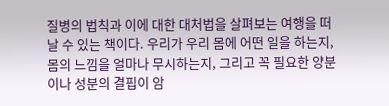질병의 법칙과 이에 대한 대처법을 살펴보는 여행을 떠날 수 있는 책이다. 우리가 우리 몸에 어떤 일을 하는지, 몸의 느낌을 얼마나 무시하는지, 그리고 꼭 필요한 양분이나 성분의 결핍이 암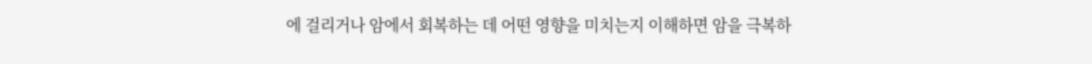에 걸리거나 암에서 회복하는 데 어떤 영향을 미치는지 이해하면 암을 극복하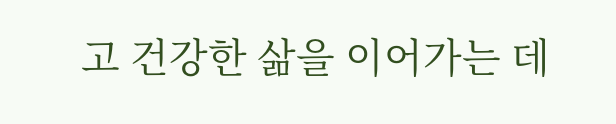고 건강한 삶을 이어가는 데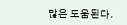많은 도움된다.